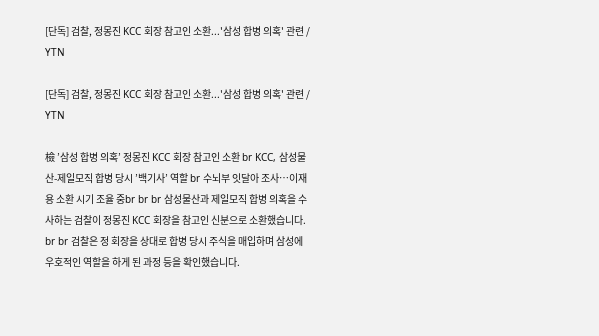[단독] 검찰, 정몽진 KCC 회장 참고인 소환...'삼성 합병 의혹' 관련 / YTN

[단독] 검찰, 정몽진 KCC 회장 참고인 소환...'삼성 합병 의혹' 관련 / YTN

檢 ’삼성 합병 의혹’ 정몽진 KCC 회장 참고인 소환 br KCC, 삼성물산-제일모직 합병 당시 ’백기사’ 역할 br 수뇌부 잇달아 조사…이재용 소환 시기 조율 중br br br 삼성물산과 제일모직 합병 의혹을 수사하는 검찰이 정몽진 KCC 회장을 참고인 신분으로 소환했습니다. br br 검찰은 정 회장을 상대로 합병 당시 주식을 매입하며 삼성에 우호적인 역할을 하게 된 과정 등을 확인했습니다.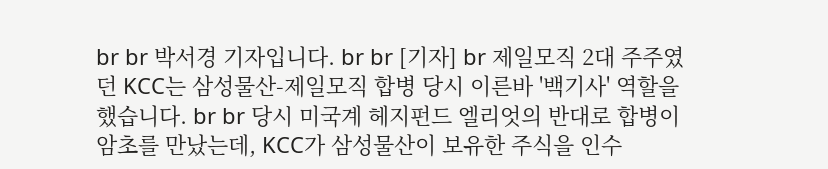br br 박서경 기자입니다. br br [기자] br 제일모직 2대 주주였던 KCC는 삼성물산-제일모직 합병 당시 이른바 '백기사' 역할을 했습니다. br br 당시 미국계 헤지펀드 엘리엇의 반대로 합병이 암초를 만났는데, KCC가 삼성물산이 보유한 주식을 인수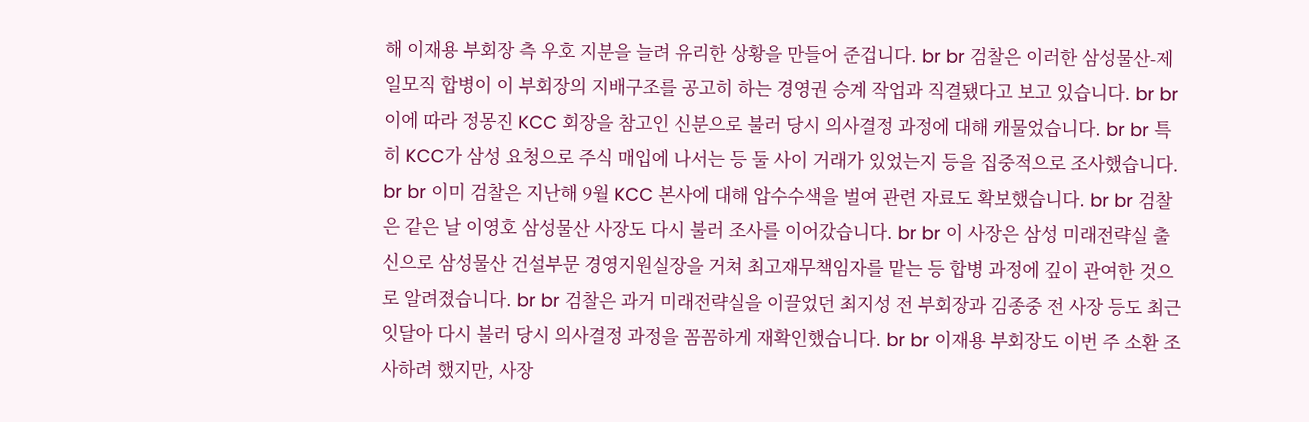해 이재용 부회장 측 우호 지분을 늘려 유리한 상황을 만들어 준겁니다. br br 검찰은 이러한 삼성물산-제일모직 합병이 이 부회장의 지배구조를 공고히 하는 경영권 승계 작업과 직결됐다고 보고 있습니다. br br 이에 따라 정몽진 KCC 회장을 참고인 신분으로 불러 당시 의사결정 과정에 대해 캐물었습니다. br br 특히 KCC가 삼성 요청으로 주식 매입에 나서는 등 둘 사이 거래가 있었는지 등을 집중적으로 조사했습니다. br br 이미 검찰은 지난해 9월 KCC 본사에 대해 압수수색을 벌여 관련 자료도 확보했습니다. br br 검찰은 같은 날 이영호 삼성물산 사장도 다시 불러 조사를 이어갔습니다. br br 이 사장은 삼성 미래전략실 출신으로 삼성물산 건설부문 경영지원실장을 거쳐 최고재무책임자를 맡는 등 합병 과정에 깊이 관여한 것으로 알려졌습니다. br br 검찰은 과거 미래전략실을 이끌었던 최지성 전 부회장과 김종중 전 사장 등도 최근 잇달아 다시 불러 당시 의사결정 과정을 꼼꼼하게 재확인했습니다. br br 이재용 부회장도 이번 주 소환 조사하려 했지만, 사장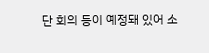단 회의 등이 예정돼 있어 소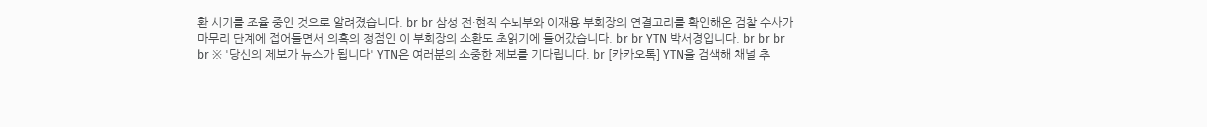환 시기를 조율 중인 것으로 알려졌습니다. br br 삼성 전·현직 수뇌부와 이재용 부회장의 연결고리를 확인해온 검찰 수사가 마무리 단계에 접어들면서 의혹의 정점인 이 부회장의 소환도 초읽기에 들어갔습니다. br br YTN 박서경입니다. br br br br ※ '당신의 제보가 뉴스가 됩니다' YTN은 여러분의 소중한 제보를 기다립니다. br [카카오톡] YTN을 검색해 채널 추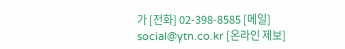가 [전화] 02-398-8585 [메일] social@ytn.co.kr [온라인 제보]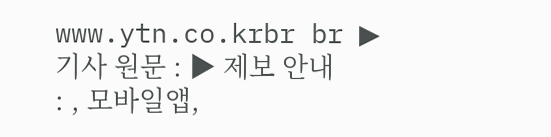www.ytn.co.krbr br ▶ 기사 원문 : ▶ 제보 안내 : , 모바일앱,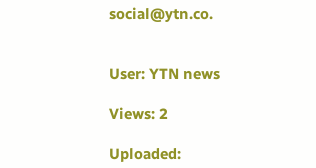social@ytn.co.


User: YTN news

Views: 2

Uploaded: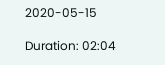2020-05-15

Duration: 02:04